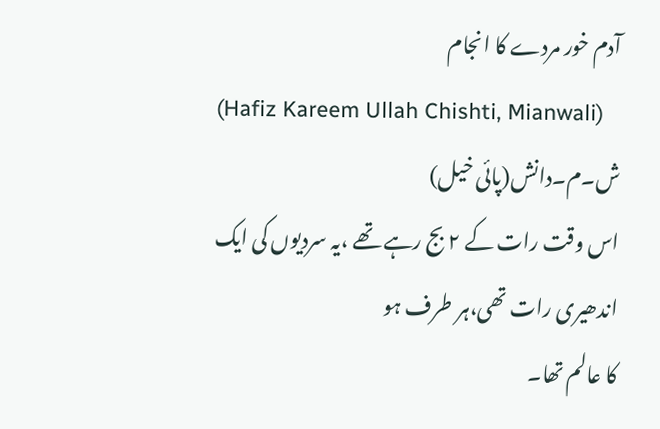آدم خور مردے کا انجام
(Hafiz Kareem Ullah Chishti, Mianwali)
ش۔م۔دانش(پائی خیل)
اس وقت رات کے ۲ بج رہے تھے ،یہ سردیوں کی ایک اندھیری رات تھی،ہر طرف ہو
کا عالم تھا۔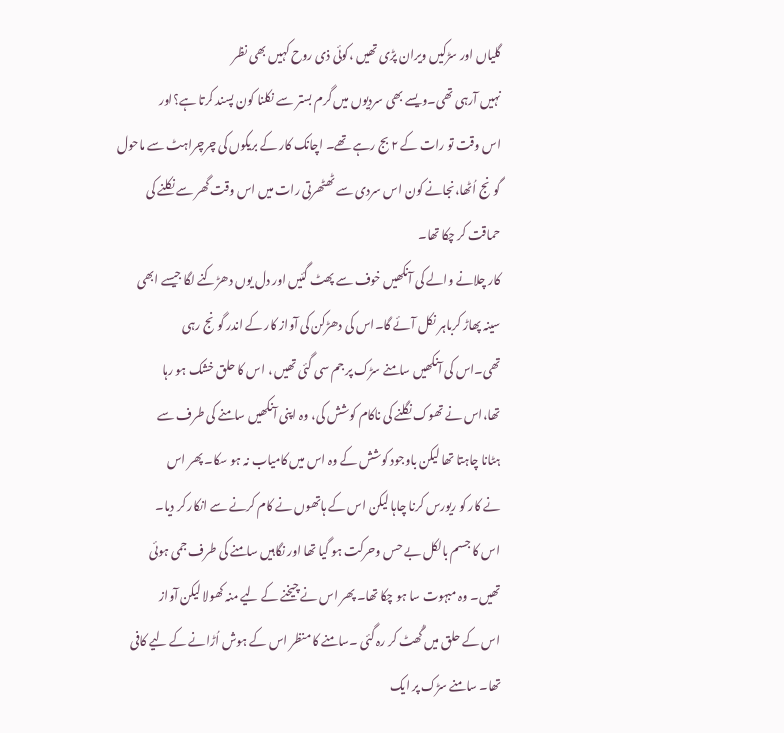گلیاں اور سڑکیں ویران پڑی تھیں ،کوئی ذی روح کہیں بھی نظر
نہیں آرہی تھی۔ویسے بھی سردیوں میں گرم بستر سے نکلنا کون پسند کرتا ہے؟اور
اس وقت تو رات کے ۲ بج رہے تھے۔ اچانک کار کے بریکوں کی چرچراہٹ سے ماحول
گونج اُٹھا،نجانے کون اس سردی سے ٹھٹھرتی رات میں اس وقت گھر سے نکلنے کی
حماقت کر چکا تھا۔
کار چلانے والے کی آنکھیں خوف سے پھٹ گئیں اور دل یوں دھڑکنے لگا جیسے ابھی
سینہ پھاڑ کرباہر نکل آئے گا۔اس کی دھڑکن کی آواز کار کے اندر گونج رہی
تھی۔اس کی آنکھیں سامنے سڑک پر جم سی گئی تھیں ، اس کا حلق خشک ہو رہا
تھا،اس نے تھوک نگلنے کی ناکام کوشش کی، وہ اپنی آنکھیں سامنے کی طرف سے
ہٹانا چاہتا تھا لیکن باوجود کوشش کے وہ اس میں کامیاب نہ ہو سکا۔ پھر اس
نے کار کو ریورس کرنا چاہا لیکن اس کے ہاتھوں نے کام کرنے سے انکار کر دیا۔
اس کا جسم بالکل بے حس وحرکت ہو گیا تھا اور نگاہیں سامنے کی طرف جمی ہوئی
تھیں۔ وہ مبہوت سا ہو چکا تھا۔ پھر اس نے چیخنے کے لیے منہ کھولا لیکن آواز
اس کے حلق میں گُھٹ کر رہ گئی ۔سامنے کا منظر اس کے ہوش اُڑانے کے لیے کافی
تھا۔ سامنے سڑک پر ایک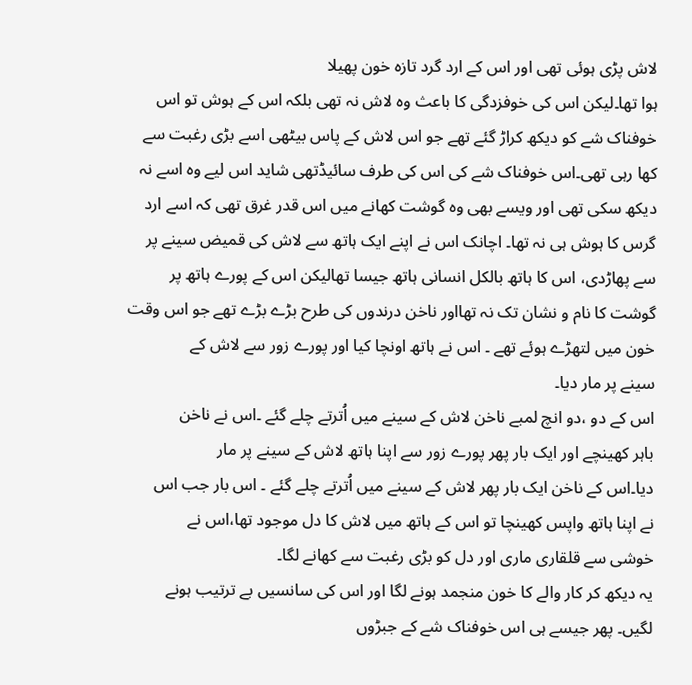لاش پڑی ہوئی تھی اور اس کے ارد گرد تازہ خون پھیلا
ہوا تھا۔لیکن اس کی خوفزدگی کا باعث وہ لاش نہ تھی بلکہ اس کے ہوش تو اس
خوفناک شے کو دیکھ کراڑ گئے تھے جو اس لاش کے پاس بیٹھی اسے بڑی رغبت سے
کھا رہی تھی۔اس خوفناک شے کی اس کی طرف سائیڈتھی شاید اس لیے وہ اسے نہ
دیکھ سکی تھی اور ویسے بھی وہ گوشت کھانے میں اس قدر غرق تھی کہ اسے ارد
گرس کا ہوش ہی نہ تھا۔ اچانک اس نے اپنے ایک ہاتھ سے لاش کی قمیض سینے پر
سے پھاڑدی، اس کا ہاتھ بالکل انسانی ہاتھ جیسا تھالیکن اس کے پورے ہاتھ پر
گوشت کا نام و نشان تک نہ تھااور ناخن درندوں کی طرح بڑے بڑے تھے جو اس وقت
خون میں لتھڑے ہوئے تھے ۔ اس نے ہاتھ اونچا کیا اور پورے زور سے لاش کے
سینے پر مار دیا۔
اس کے دو ،دو انچ لمبے ناخن لاش کے سینے میں اُترتے چلے گئے ۔اس نے ناخن
باہر کھینچے اور ایک بار پھر پورے زور سے اپنا ہاتھ لاش کے سینے پر مار
دیا۔اس کے ناخن ایک بار پھر لاش کے سینے میں اُترتے چلے گئے ۔ اس بار جب اس
نے اپنا ہاتھ واپس کھینچا تو اس کے ہاتھ میں لاش کا دل موجود تھا،اس نے
خوشی سے قلقاری ماری اور دل کو بڑی رغبت سے کھانے لگا۔
یہ دیکھ کر کار والے کا خون منجمد ہونے لگا اور اس کی سانسیں بے ترتیب ہونے
لگیں۔ پھر جیسے ہی اس خوفناک شے کے جبڑوں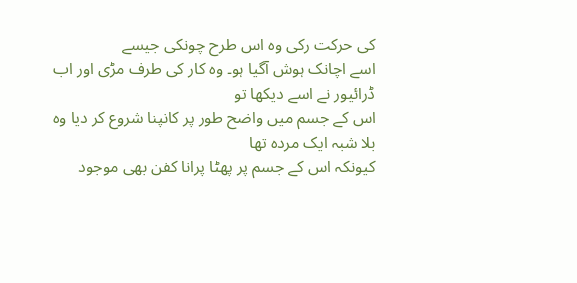کی حرکت رکی وہ اس طرح چونکی جیسے
اسے اچانک ہوش آگیا ہو۔ وہ کار کی طرف مڑی اور اب ڈرائیور نے اسے دیکھا تو
اس کے جسم میں واضح طور پر کانپنا شروع کر دیا وہ بلا شبہ ایک مردہ تھا
کیونکہ اس کے جسم پر پھٹا پرانا کفن بھی موجود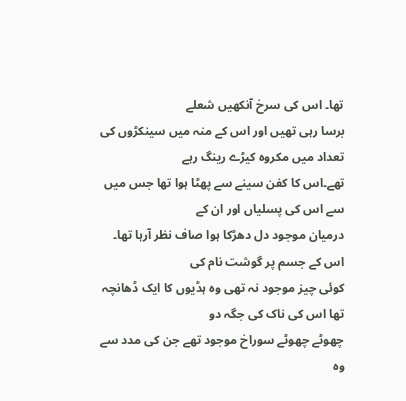تھا۔ اس کی سرخ آنکھیں شعلے
برسا رہی تھیں اور اس کے منہ میں سینکڑوں کی تعداد میں مکروہ کیڑے رینگ رہے
تھے۔اس کا کفن سینے سے پھٹا ہوا تھا جس میں سے اس کی پسلیاں اور ان کے
درمیان موجود دل دھڑکا ہوا صاف نظر آرہا تھا۔ اس کے جسم پر گوشت نام کی
کوئی چیز موجود نہ تھی وہ ہڈیوں کا ایک ڈھانچہ تھا اس کی ناک کی جگہ دو
چھوٹے چھوٹے سوراخ موجود تھے جن کی مدد سے وہ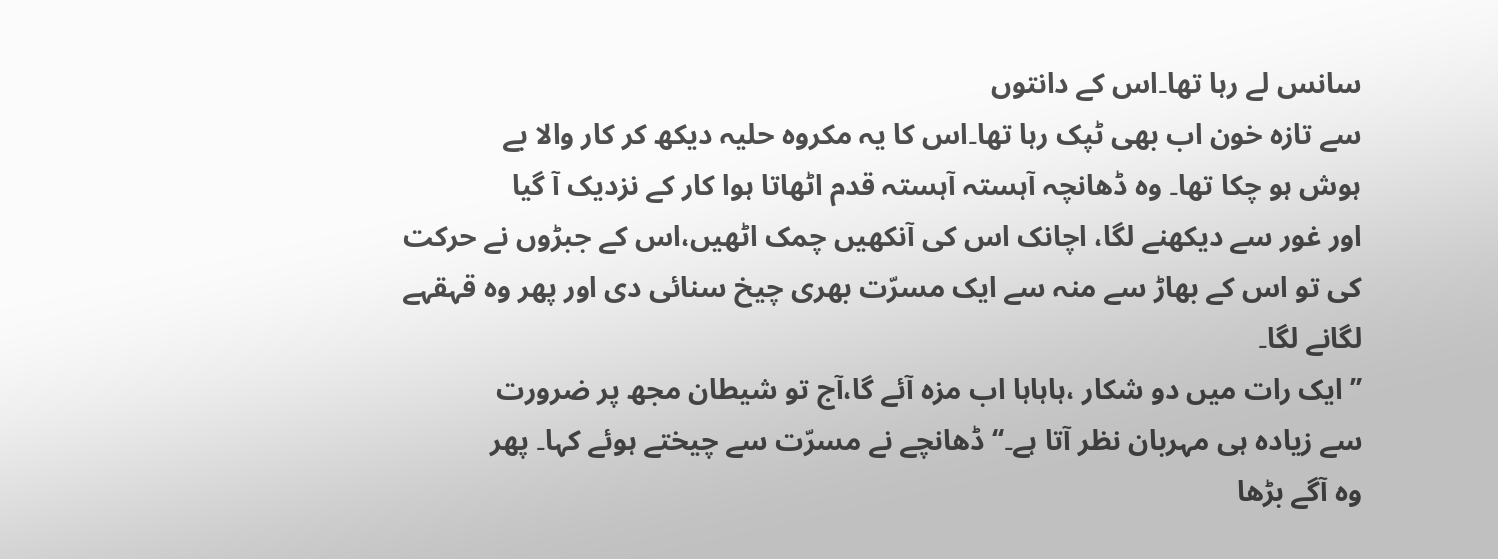سانس لے رہا تھا۔اس کے دانتوں
سے تازہ خون اب بھی ٹپک رہا تھا۔اس کا یہ مکروہ حلیہ دیکھ کر کار والا بے
ہوش ہو چکا تھا۔ وہ ڈھانچہ آہستہ آہستہ قدم اٹھاتا ہوا کار کے نزدیک آ گیا
اور غور سے دیکھنے لگا، اچانک اس کی آنکھیں چمک اٹھیں،اس کے جبڑوں نے حرکت
کی تو اس کے بھاڑ سے منہ سے ایک مسرّت بھری چیخ سنائی دی اور پھر وہ قہقہے
لگانے لگا۔
’’ایک رات میں دو شکار ،ہاہاہا اب مزہ آئے گا،آج تو شیطان مجھ پر ضرورت
سے زیادہ ہی مہربان نظر آتا ہے۔‘‘ڈھانچے نے مسرّت سے چیختے ہوئے کہا۔ پھر
وہ آگے بڑھا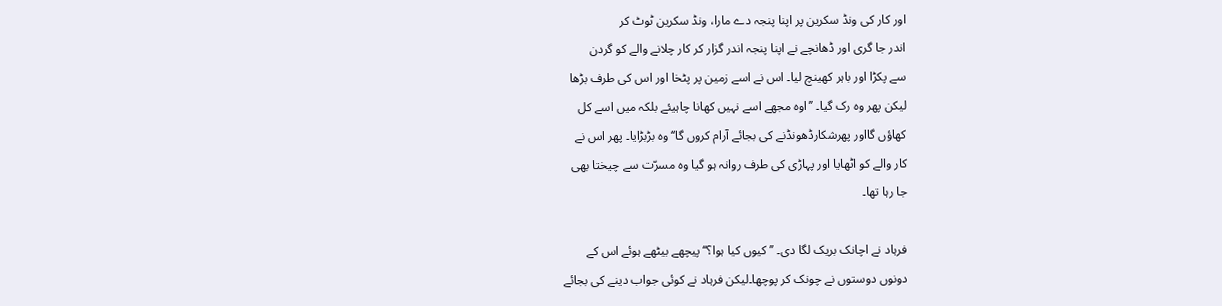اور کار کی ونڈ سکرین پر اپنا پنجہ دے مارا، ونڈ سکرین ٹوٹ کر
اندر جا گری اور ڈھانچے نے اپنا پنجہ اندر گزار کر کار چلانے والے کو گردن
سے پکڑا اور باہر کھینچ لیا۔ اس نے اسے زمین پر پٹخا اور اس کی طرف بڑھا
لیکن پھر وہ رک گیا۔ ’’اوہ مجھے اسے نہیں کھانا چاہیئے بلکہ میں اسے کل
کھاؤں گااور پھرشکارڈھونڈنے کی بجائے آرام کروں گا‘‘ وہ بڑبڑایا۔ پھر اس نے
کار والے کو اٹھایا اور پہاڑی کی طرف روانہ ہو گیا وہ مسرّت سے چیختا بھی
جا رہا تھا۔

فرہاد نے اچانک بریک لگا دی۔ ’’کیوں کیا ہوا؟‘‘ پیچھے بیٹھے ہوئے اس کے
دونوں دوستوں نے چونک کر پوچھا۔لیکن فرہاد نے کوئی جواب دینے کی بجائے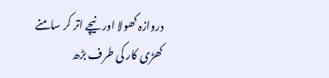دروازہ کھولا اور نیچے اتر کر سامنے کھڑی کار کی طرف بڑھ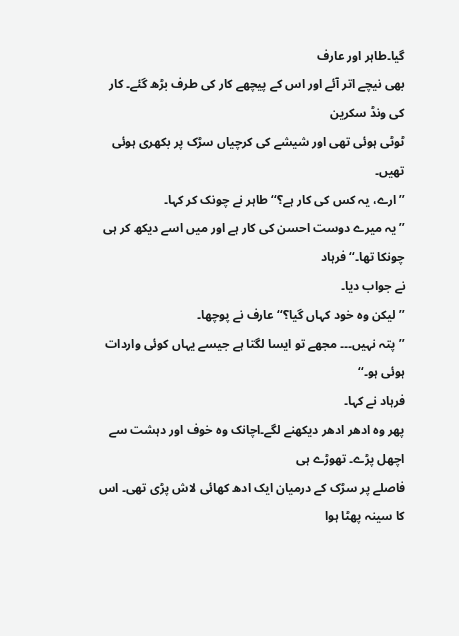گیا۔طاہر اور عارف
بھی نیچے اتر آئے اور اس کے پیچھے کار کی طرف بڑھ گئے۔ کار کی ونڈ سکرین
ٹوٹی ہوئی تھی اور شیشے کی کرچیاں سڑک پر بکھری ہوئی تھیں۔
’’ارے، یہ کس کی کار ہے؟‘‘ طاہر نے چونک کر کہا۔
’’یہ میرے دوست احسن کی کار ہے اور میں اسے دیکھ کر ہی چونکا تھا۔‘‘ فرہاد
نے جواب دیا۔
’’لیکن وہ خود کہاں گیا؟‘‘عارف نے پوچھا۔
’’پتہ نہیں۔۔۔ مجھے تو ایسا لگتا ہے جیسے یہاں کوئی واردات ہوئی ہو۔‘‘
فرہاد نے کہا۔
پھر وہ ادھر ادھر دیکھنے لگے۔اچانک وہ خوف اور دہشت سے اچھل پڑے۔ تھوڑے ہی
فاصلے پر سڑک کے درمیان ایک ادھ کھائی لاش پڑی تھی۔ اس کا سینہ پھٹا ہوا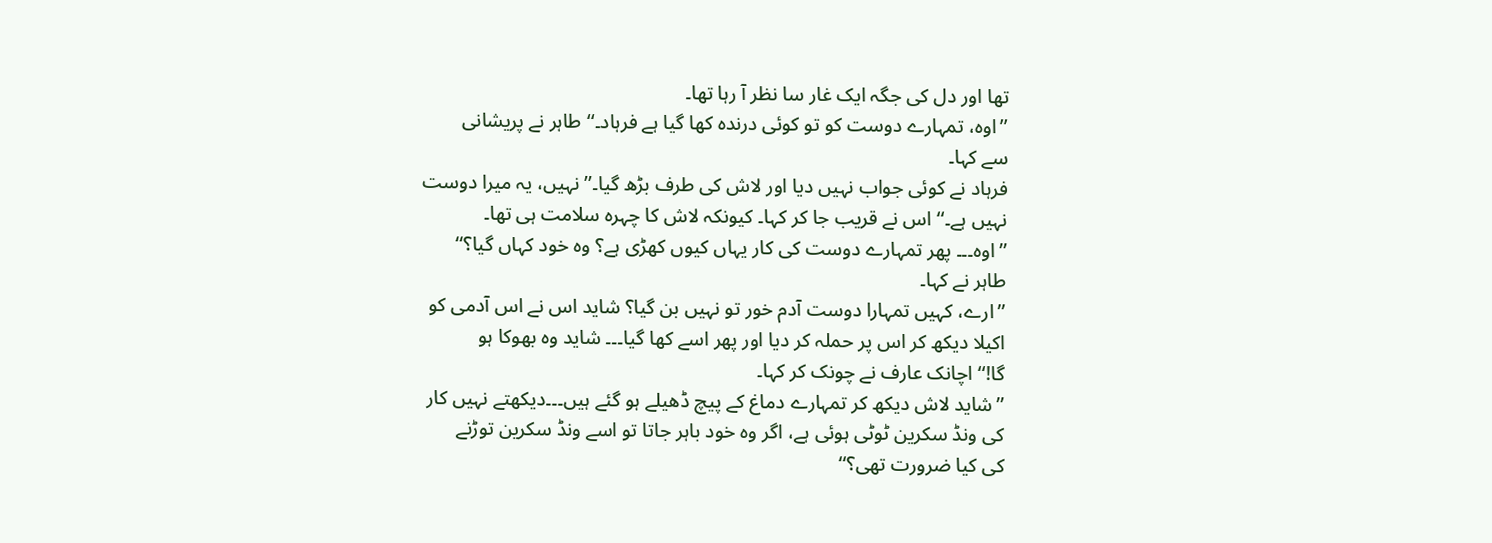تھا اور دل کی جگہ ایک غار سا نظر آ رہا تھا۔
’’اوہ، تمہارے دوست کو تو کوئی درندہ کھا گیا ہے فرہاد۔‘‘ طاہر نے پریشانی
سے کہا۔
فرہاد نے کوئی جواب نہیں دیا اور لاش کی طرف بڑھ گیا۔’’نہیں، یہ میرا دوست
نہیں ہے۔‘‘ اس نے قریب جا کر کہا۔ کیونکہ لاش کا چہرہ سلامت ہی تھا۔
’’اوہ۔۔۔ پھر تمہارے دوست کی کار یہاں کیوں کھڑی ہے؟ وہ خود کہاں گیا؟‘‘
طاہر نے کہا۔
’’ارے، کہیں تمہارا دوست آدم خور تو نہیں بن گیا؟ شاید اس نے اس آدمی کو
اکیلا دیکھ کر اس پر حملہ کر دیا اور پھر اسے کھا گیا۔۔۔ شاید وہ بھوکا ہو
گا!‘‘اچانک عارف نے چونک کر کہا۔
’’شاید لاش دیکھ کر تمہارے دماغ کے پیچ ڈھیلے ہو گئے ہیں۔۔۔دیکھتے نہیں کار
کی ونڈ سکرین ٹوٹی ہوئی ہے، اگر وہ خود باہر جاتا تو اسے ونڈ سکرین توڑنے
کی کیا ضرورت تھی؟‘‘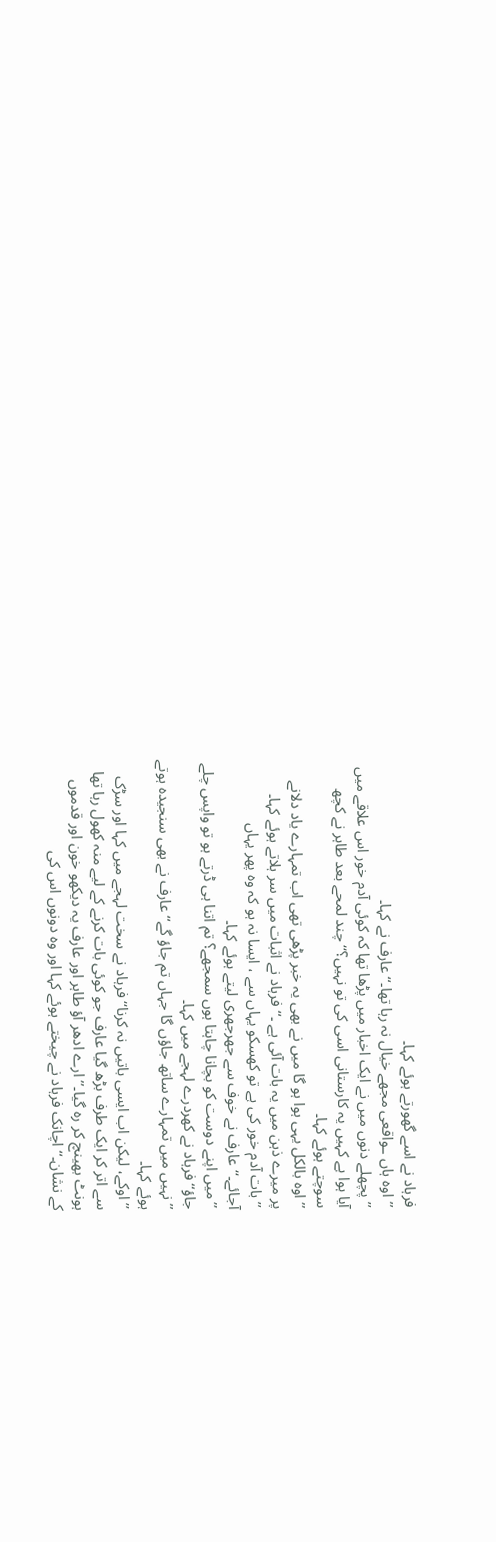فرہاد نے اسے گھورتے ہوئے کہا۔
’’اوہ ہاں ـواقعی مجھے خیال نہ رہا تھا۔‘‘عارف نے کہا۔
’’پچھلے دنوں میں نے ایک اخبار میں پڑھا تھا کہ کوئی آدم خور اس علاقے میں
آیا ہوا ہے کہیں یہ کارستانی اسی کی تو نہیں؟‘‘ چند لمحے بعد طاہر نے کچھ
سوچتے ہوئے کہا۔
’’اوہ بالکل یہی ہوا ہو گا میں نے بھی یہ خبر پڑھی تھی اب تمہارے یاد دلانے
پر میرے ذہن میں یہ بات آئی ہے ۔‘‘ فرہاد نے اثبات میں سر ہلاتے ہوئے کہا۔
’’بات آدم خور کی ہے تو کھسکو یہاں سے ، ایسا نہ ہو کہ وہ پھر یہاں
آجائے۔‘‘ عارف نے خوف سے جھرجھری لیتے ہوئے کہا۔
’’میں اپنے دوست کو بچانا چاہتا ہوں سمجھے؟ تم اتنا ہی ڈرتے ہو تو واپس چلے
جاؤ‘‘ فرہاد نے کھردرے لہجے میں کہا۔
’’ نہیں میں تمہارے ساتھ جاؤں گا جہاں تم جاؤ گے‘‘ عارف نے بھی سنجیدہ ہوتے
ہوئے کہا۔
’’اوکے، لیکن اب ایسی باتیں نہ کرنا‘‘ فرہاد نے سخت لہجے میں کہا اور سڑک
سے اتر کر ایک طرف بڑھ گیا عارف جو کوئی بات کرنے کے لیے منہ کھول رہا تھا
ہونٹ بھینچ کر رہ گیا۔’’ارے ادھر آؤ طاہر اور عارف یہ دیکھو خون اور قدموں
کے نشان۔‘‘ اچانک فرہاد نے چیختے ہوئے کہا اور وہ دونوں اس کی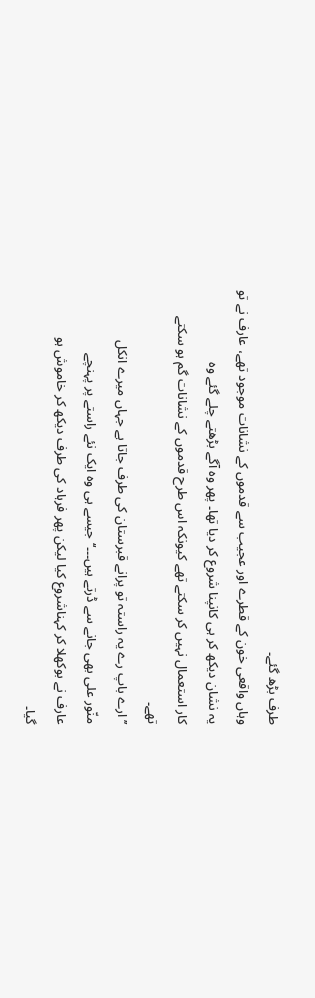طرف بڑھ گئے۔
وہاں واقعی خون کے قطرے اور عجیب سے قدموں کے نشانات موجود تھے، عارف نے تو
یہ نشان دیکھ کر ہی کانپنا شروع کر دیا تھا۔ پھر وہ آگے بڑھتے چلے گئے وہ
کار استعمال نہیں کر سکتے تھے کیونکہ اس طرح قدموں کے نشانات گم ہو سکتے
تھے۔
’’ ارے باپ رے یہ راستہ تو پرانے قبرستان کی طرف جاتا ہے جہاں میرے انکل
منّور علی بھی جانے سے ڈرتے ہیں۔۔۔‘‘ جیسے ہی وہ ایک نئے راستے پر پہنچے
عارف نے بوکھلا کر کہناشروع کیا لیکن پھر فرہاد کی طرف دیکھ کر خاموش ہو
گیا۔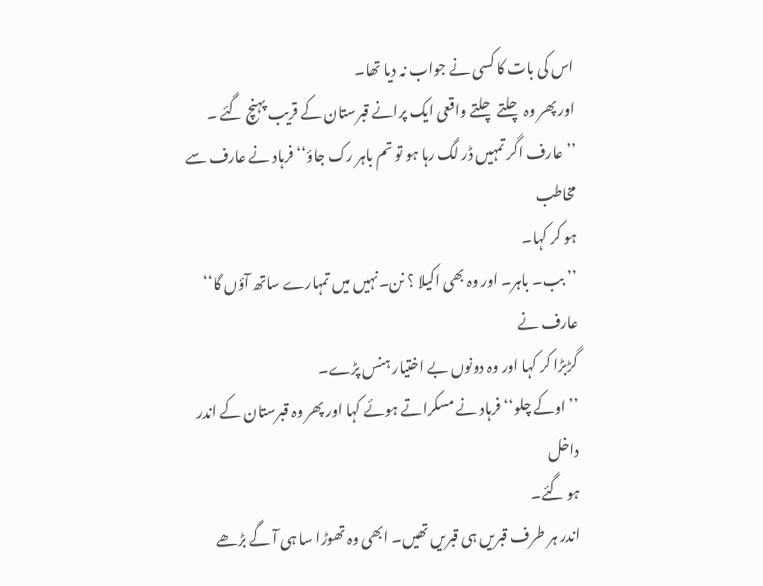اس کی بات کا کسی نے جواب نہ دیا تھا۔
اور پھر وہ چلتے چلتے واقعی ایک پرانے قبرستان کے قریب پہنچ گئے ۔
’’عارف اگر تمہیں ڈر لگ رہا ہو تو تم باہر رک جاؤ‘‘ فرہاد نے عارف سے مخاطب
ہو کر کہا۔
’’ بب۔ باہر۔ اور وہ بھی اکیلا ؟ نن۔نہیں میں تمہارے ساتھ آؤں گا‘‘ عارف نے
گڑبڑا کر کہا اور وہ دونوں بے اختیار ہنس پڑے۔
’’اوکے چلو‘‘ فرہاد نے مسکراتے ہوئے کہا اور پھر وہ قبرستان کے اندر داخل
ہو گئے۔
اندر ہر طرف قبریں ہی قبریں تھیں۔ ابھی وہ تھوڑا سا ہی آ گے بڑھے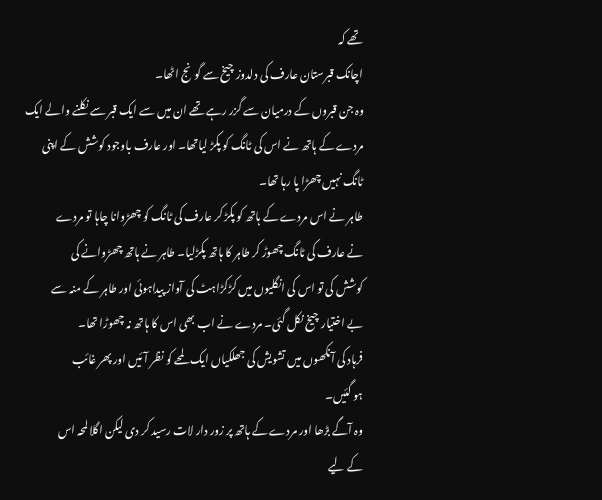تھے کہ
اچانک قبرستان عارف کی دلدوز چیخ سے گونج اٹھا۔
وہ جن قبروں کے درمیان سے گزر رہے تھے ان میں سے ایک قبر سے نکلنے والے ایک
مردے کے ہاتھ نے اس کی ٹانگ کو پکڑ لیاتھا۔ اور عارف باوجود کوشش کے اپنی
ٹانگ نہیں چھڑا پا رہا تھا۔
طاہر نے اس مردے کے ہاتھ کو پکڑ کر عارف کی ٹانگ کو چھڑوانا چاہا تو مردے
نے عارف کی ٹانگ چھوڑ کر طاہر کا ہاتھ پکڑلیا۔ طاہر نے ہاتھ چھڑوانے کی
کوشش کی تو اس کی انگلیوں میں کڑکڑاہٹ کی آواز پیداہوئی اور طاہر کے منہ سے
بے اختیار چیخ نکل گئی۔ مردے نے اب بھی اس کا ہاتھ نہ چھوڑا تھا۔
فرہاد کی آنکھوں میں تشویش کی جھلکیاں ایک لمحے کو نظر آئیں اور پھر غائب
ہو گئیں۔
وہ آگے بڑھا اور مردے کے ہاتھ پر زور دار لات رسید کر دی لیکن اگلا لمحہ اس
کے لیے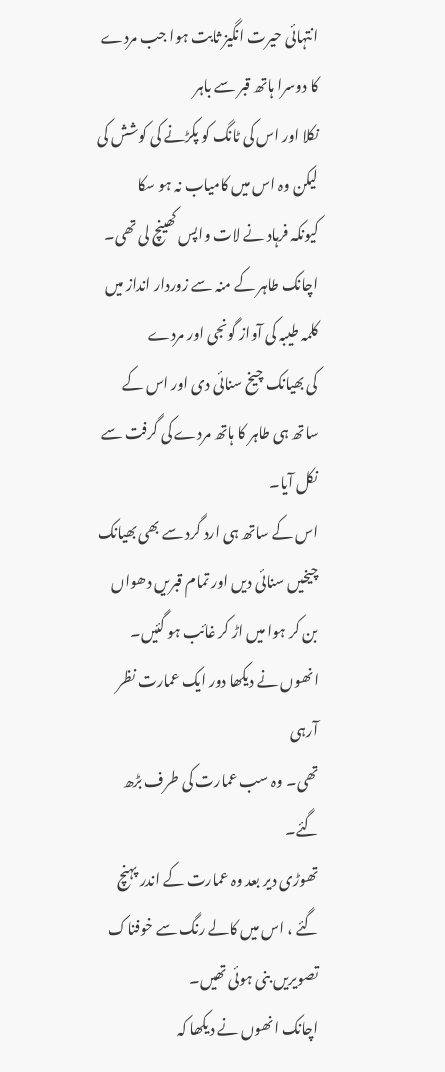انتہائی حیرت انگیز ثابت ہوا جب مردے کا دوسرا ہاتھ قبر سے باہر
نکلا اور اس کی ٹانگ کو پکڑنے کی کوشش کی لیکن وہ اس میں کامیاب نہ ہو سکا
کیونکہ فرہاد نے لات واپس کھینچ لی تھی۔
اچانک طاہر کے منہ سے زوردار انداز میں کلمہ طیبہ کی آواز گونجی اور مردے
کی بھیانک چیخ سنائی دی اور اس کے ساتھ ہی طاہر کا ہاتھ مردے کی گرفت سے
نکل آیا۔
اس کے ساتھ ہی ارد گرد سے بھی بھیانک چیخیں سنائی دیں اور تمام قبریں دھواں
بن کر ہوا میں اڑ کر غائب ہو گئیں۔ انھوں نے دیکھا دور ایک عمارت نظر آرہی
تھی۔ وہ سب عمارت کی طرف بڑھ گئے۔
تھوڑی دیر بعد وہ عمارت کے اندر پہنچ گئے ، اس میں کالے رنگ سے خوفناک
تصویریں بنی ہوئی تھیں۔
اچانک انھوں نے دیکھا کہ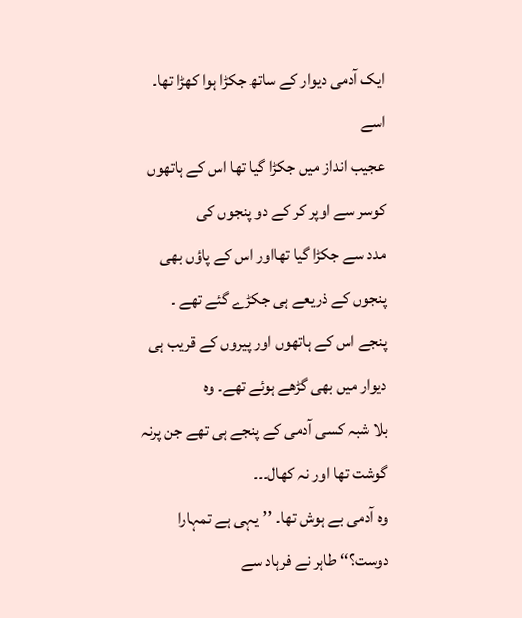ایک آدمی دیوار کے ساتھ جکڑا ہوا کھڑا تھا۔ اسے
عجیب انداز میں جکڑا گیا تھا اس کے ہاتھوں کوسر سے اوپر کر کے دو پنجوں کی
مدد سے جکڑا گیا تھااور اس کے پاؤں بھی پنجوں کے ذریعے ہی جکڑے گئے تھے ۔
پنجے اس کے ہاتھوں اور پیروں کے قریب ہی دیوار میں بھی گڑھے ہوئے تھے۔ وہ
بلا شبہ کسی آدمی کے پنجے ہی تھے جن پرنہ گوشت تھا اور نہ کھال۔۔۔
وہ آدمی بے ہوش تھا۔ ’’یہی ہے تمہارا دوست؟‘‘ طاہر نے فرہاد سے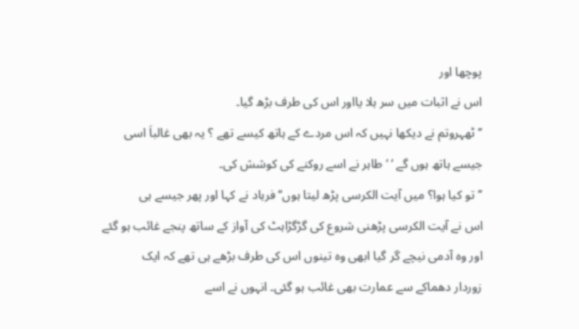پوچھا اور
اس نے اثبات میں سر ہلا یااور اس کی طرف بڑھ گیا۔
’’ٹھہروتم نے دیکھا نہیں کہ اس مردے کے ہاتھ کیسے تھے ؟ یہ بھی غالباَ اسی
جیسے ہاتھ ہوں گے ‘ ‘ طاہر نے اسے روکنے کی کوشش کی۔
’’تو کیا ہوا؟ میں آیت الکرسی پڑھ لیتا ہوں‘‘ فرہاد نے کہا اور پھر جیسے ہی
اس نے آیت الکرسی پڑھنی شروع کی گڑگڑاہٹ کی آواز کے ساتھ پنجے غائب ہو گئے
اور وہ آدمی نیچے گر گیا ابھی وہ تینوں اس کی طرف بڑھے ہی تھے کہ ایک
زوردار دھماکے سے عمارت بھی غائب ہو گئی۔ انہوں نے اسے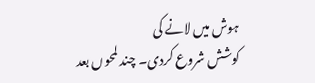ہوش میں لانے کی
کوشش شروع کردی۔ چند لمحوں بعد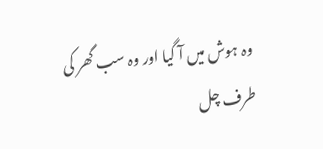وہ ہوش میں آ گیا اور وہ سب گھر کی طرف چل